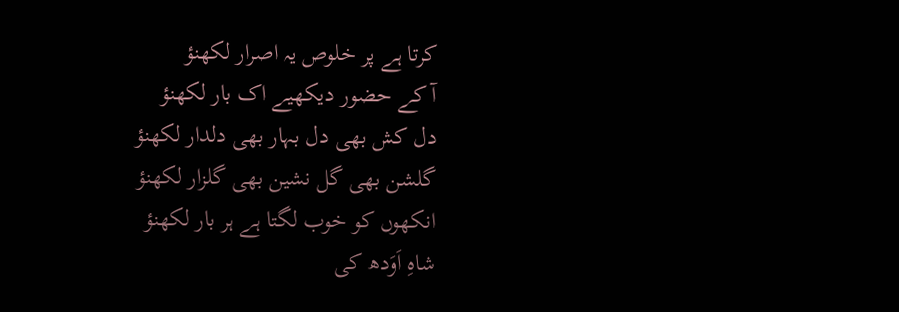کرتا ہے پر خلوص یہ اصرار لکھنؤ
آ کے حضور دیکھیے اک بار لکھنؤ
دل کش بھی دل بہار بھی دلدار لکھنؤ
گلشن بھی گل نشین بھی گلزار لکھنؤ
انکھوں کو خوب لگتا ہے ہر بار لکھنؤ
شاہِ اَوَدھ کی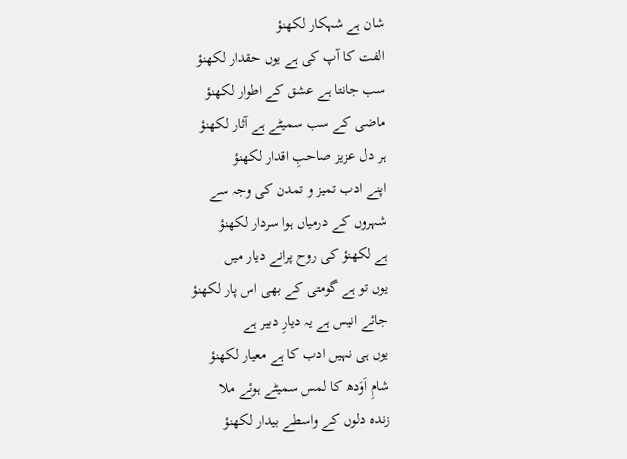شان ہے شہکار لکھنؤ
الفت کا آپ کی ہے یوں حقدار لکھنؤ
سب جانتا ہے عشق کے اطوار لکھنؤ
ماضی کے سب سمیٹے ہے آثار لکھنؤ
ہر دل عزیز صاحبِ اقدار لکھنؤ
اپنے ادب تمیز و تمدن کی وجہ سے
شہروں کے درمیاں ہوا سردار لکھنؤ
ہے لکھنؤ کی روح پرانے دیار میں
یوں تو ہے گومتی کے بھی اس پار لکھنؤ
جائے انیس ہے یہ دیارِ دبیر ہے
یوں ہی نہیں ادب کا ہے معیار لکھنؤ
شامِ اَوَدھ کا لمس سمیٹے ہوئے ملا
زندہ دلوں کے واسطے بیدار لکھنؤ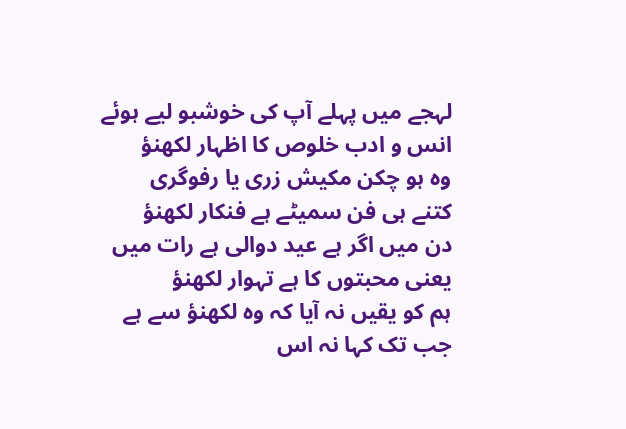لہجے میں پہلے آپ کی خوشبو لیے ہوئے
انس و ادب خلوص کا اظہار لکھنؤ
وہ ہو چکن مکیش زری یا رفوگری
کتنے ہی فن سمیٹے ہے فنکار لکھنؤ
دن میں اگر ہے عید دوالی ہے رات میں
یعنی محبتوں کا ہے تہوار لکھنؤ
ہم کو یقیں نہ آیا کہ وہ لکھنؤ سے ہے
جب تک کہا نہ اس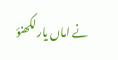نے اماں یار لکھنؤ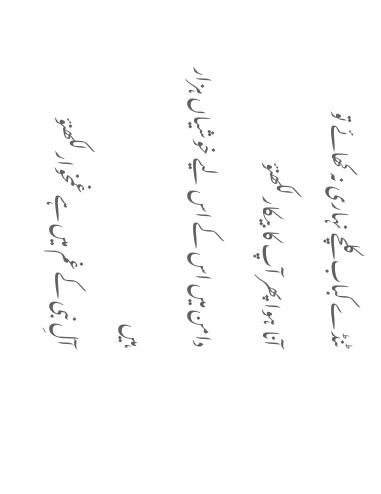ٹنڈے کباب کلچے نہاری نہ کھائے تو
آنا ہوا پھر آپ کا بیکار لکھنؤ
دامن میں اس کے اس لیے خوشیاں ہزار ہیں
آلِ نبی کے غم میں ہے غمخوار لکھنؤ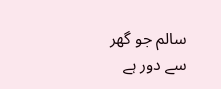سالم جو گھر سے دور ہے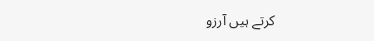کرتے ہیں آرزو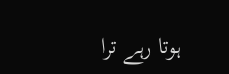ہوتا رہے ترا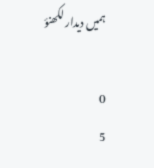ہمیں دیدار لکھنؤ

0
5